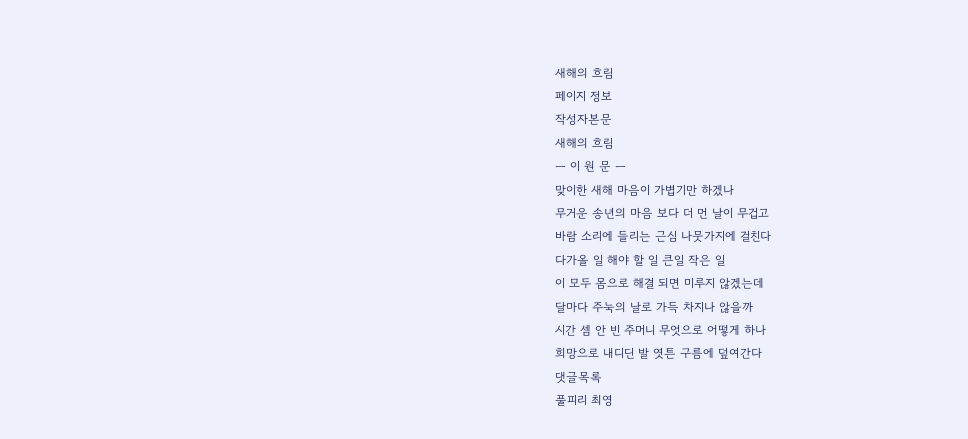새해의 흐림
페이지 정보
작성자본문
새해의 흐림
ㅡ 이 원 문 ㅡ
맞이한 새해 마음이 가볍기만 하겠나
무거운 송년의 마음 보다 더 먼 날이 무겁고
바람 소리에 들리는 근심 나뭇가지에 걸친다
다가올 일 해야 할 일 큰일 작은 일
이 모두 몸으로 해결 되면 미루지 않겠는데
달마다 주눅의 날로 가득 차지나 않을까
시간 셈 안 빈 주머니 무엇으로 어떻게 하나
희망으로 내디딘 발 엿튼 구름에 덮여간다
댓글목록
풀피리 최영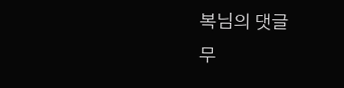복님의 댓글
무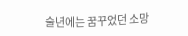술년에는 꿈꾸었던 소망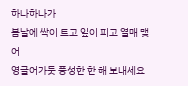하나하나가
봄날에 싹이 트고 잎이 피고 열매 맺어
영글어가듯 풍성한 한 해 보내세요